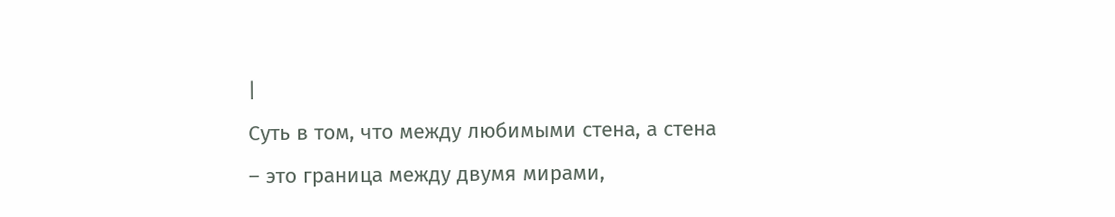|
Суть в том, что между любимыми стена, а стена – это граница между двумя мирами,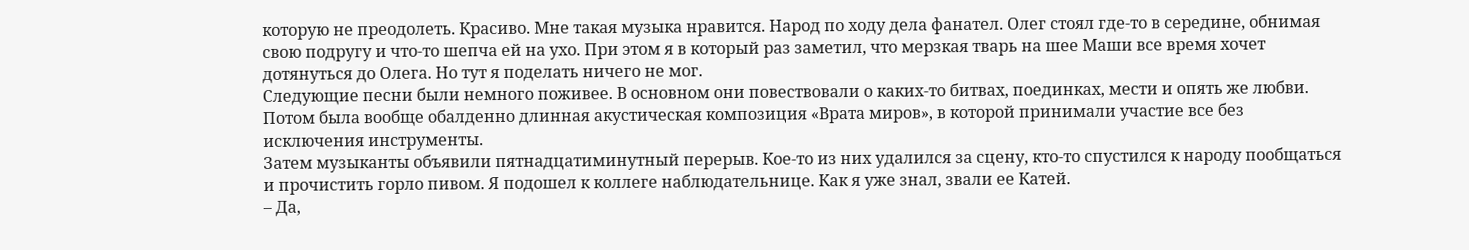которую не преодолеть. Красиво. Мне такая музыка нравится. Народ по ходу дела фанател. Олег стоял где‑то в середине, обнимая свою подругу и что‑то шепча ей на ухо. При этом я в который раз заметил, что мерзкая тварь на шее Маши все время хочет дотянуться до Олега. Но тут я поделать ничего не мог.
Следующие песни были немного поживее. В основном они повествовали о каких‑то битвах, поединках, мести и опять же любви. Потом была вообще обалденно длинная акустическая композиция «Врата миров», в которой принимали участие все без исключения инструменты.
Затем музыканты объявили пятнадцатиминутный перерыв. Кое‑то из них удалился за сцену, кто‑то спустился к народу пообщаться и прочистить горло пивом. Я подошел к коллеге наблюдательнице. Как я уже знал, звали ее Катей.
– Да,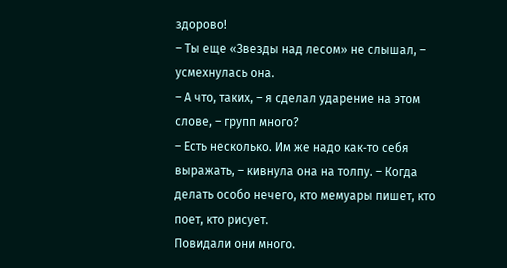здорово!
– Ты еще «Звезды над лесом» не слышал, – усмехнулась она.
– А что, таких, – я сделал ударение на этом слове, – групп много?
– Есть несколько. Им же надо как‑то себя выражать, – кивнула она на толпу. – Когда делать особо нечего, кто мемуары пишет, кто поет, кто рисует.
Повидали они много.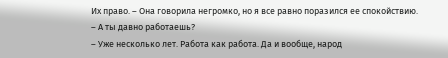Их право. – Она говорила негромко, но я все равно поразился ее спокойствию.
– А ты давно работаешь?
– Уже несколько лет. Работа как работа. Да и вообще, народ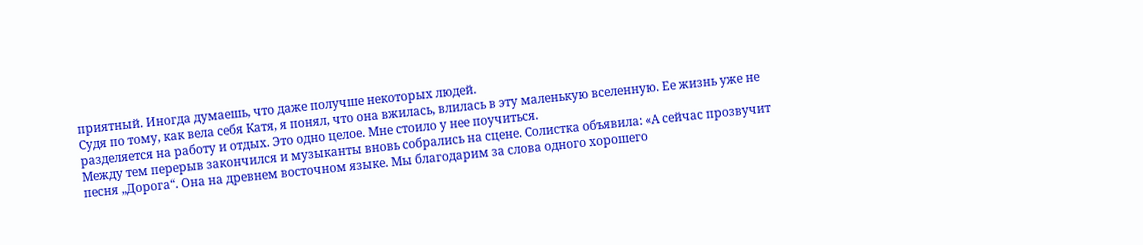приятный. Иногда думаешь, что даже получше некоторых людей.
Судя по тому, как вела себя Катя, я понял, что она вжилась, влилась в эту маленькую вселенную. Ее жизнь уже не разделяется на работу и отдых. Это одно целое. Мне стоило у нее поучиться.
Между тем перерыв закончился и музыканты вновь собрались на сцене. Солистка объявила: «А сейчас прозвучит песня „Дорога“. Она на древнем восточном языке. Мы благодарим за слова одного хорошего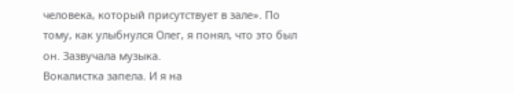человека, который присутствует в зале». По тому, как улыбнулся Олег, я понял, что это был он. Зазвучала музыка.
Вокалистка запела. И я на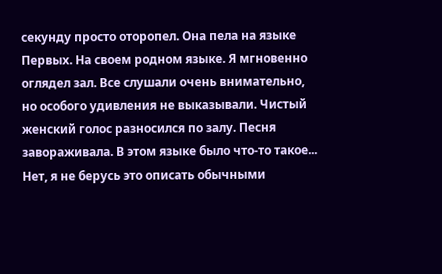секунду просто оторопел. Она пела на языке Первых. На своем родном языке. Я мгновенно оглядел зал. Все слушали очень внимательно, но особого удивления не выказывали. Чистый женский голос разносился по залу. Песня завораживала. В этом языке было что‑то такое... Нет, я не берусь это описать обычными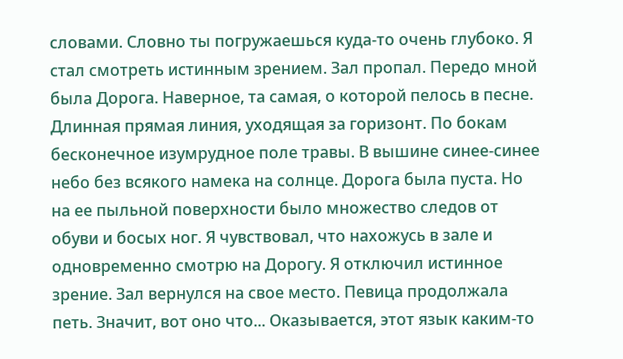словами. Словно ты погружаешься куда‑то очень глубоко. Я стал смотреть истинным зрением. Зал пропал. Передо мной была Дорога. Наверное, та самая, о которой пелось в песне. Длинная прямая линия, уходящая за горизонт. По бокам бесконечное изумрудное поле травы. В вышине синее‑синее небо без всякого намека на солнце. Дорога была пуста. Но на ее пыльной поверхности было множество следов от обуви и босых ног. Я чувствовал, что нахожусь в зале и одновременно смотрю на Дорогу. Я отключил истинное зрение. Зал вернулся на свое место. Певица продолжала петь. Значит, вот оно что... Оказывается, этот язык каким‑то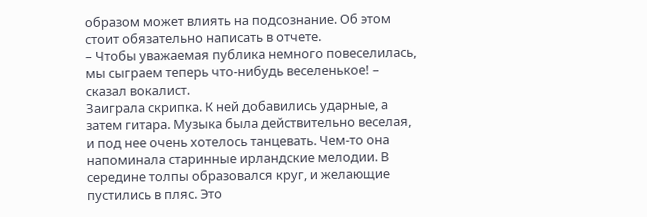образом может влиять на подсознание. Об этом стоит обязательно написать в отчете.
– Чтобы уважаемая публика немного повеселилась, мы сыграем теперь что‑нибудь веселенькое! – сказал вокалист.
Заиграла скрипка. К ней добавились ударные, а затем гитара. Музыка была действительно веселая, и под нее очень хотелось танцевать. Чем‑то она напоминала старинные ирландские мелодии. В середине толпы образовался круг, и желающие пустились в пляс. Это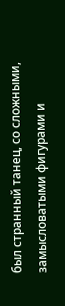был странный танец, со сложными, замысловатыми фигурами и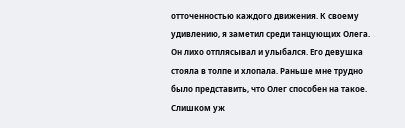отточенностью каждого движения. К своему удивлению, я заметил среди танцующих Олега. Он лихо отплясывал и улыбался. Его девушка стояла в толпе и хлопала. Раньше мне трудно было представить, что Олег способен на такое. Слишком уж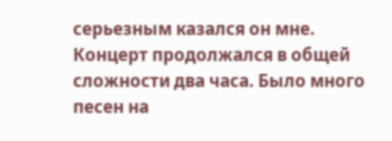серьезным казался он мне.
Концерт продолжался в общей сложности два часа. Было много песен на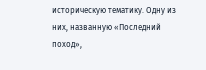историческую тематику. Одну из них, названную «Последний поход»,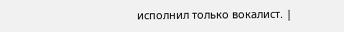исполнил только вокалист. |